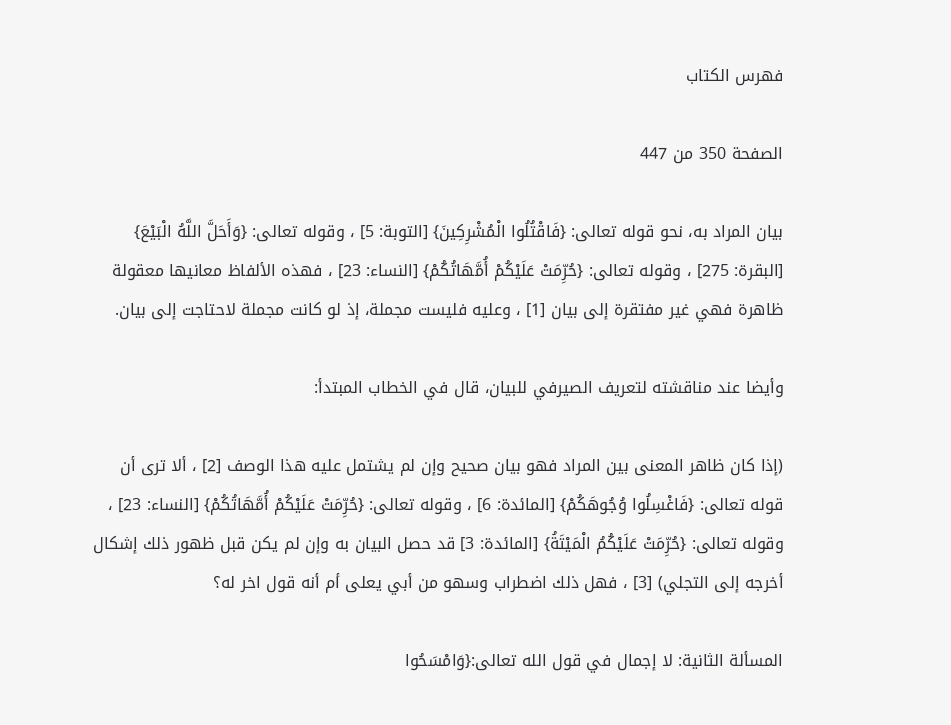فهرس الكتاب

الصفحة 350 من 447

بيان المراد به، نحو قوله تعالى: {فَاقْتُلُوا الْمُشْرِكِينَ} [التوبة: 5] ، وقوله تعالى: {وَأَحَلَّ اللَّهُ الْبَيْعَ} [البقرة: 275] ، وقوله تعالى: {حُرِّمَتْ عَلَيْكُمْ أُمَّهَاتُكُمْ} [النساء: 23] ، فهذه الألفاظ معانيها معقولة ظاهرة فهي غير مفتقرة إلى بيان [1] ، وعليه فليست مجملة، إذ لو كانت مجملة لاحتاجت إلى بيان.

وأيضا عند مناقشته لتعريف الصيرفي للبيان، قال في الخطاب المبتدأ:

(إذا كان ظاهر المعنى بين المراد فهو بيان صحيح وإن لم يشتمل عليه هذا الوصف [2] ، ألا ترى أن قوله تعالى: {فَاغْسِلُوا وُجُوهَكُمْ} [المائدة: 6] ، وقوله تعالى: {حُرِّمَتْ عَلَيْكُمْ أُمَّهَاتُكُمْ} [النساء: 23] ، وقوله تعالى: {حُرِّمَتْ عَلَيْكُمُ الْمَيْتَةُ} [المائدة: 3] قد حصل البيان به وإن لم يكن قبل ظهور ذلك إشكال أخرجه إلى التجلي) [3] ، فهل ذلك اضطراب وسهو من أبي يعلى أم أنه قول اخر له؟

المسألة الثانية: لا إجمال في قول الله تعالى:{وَامْسَحُوا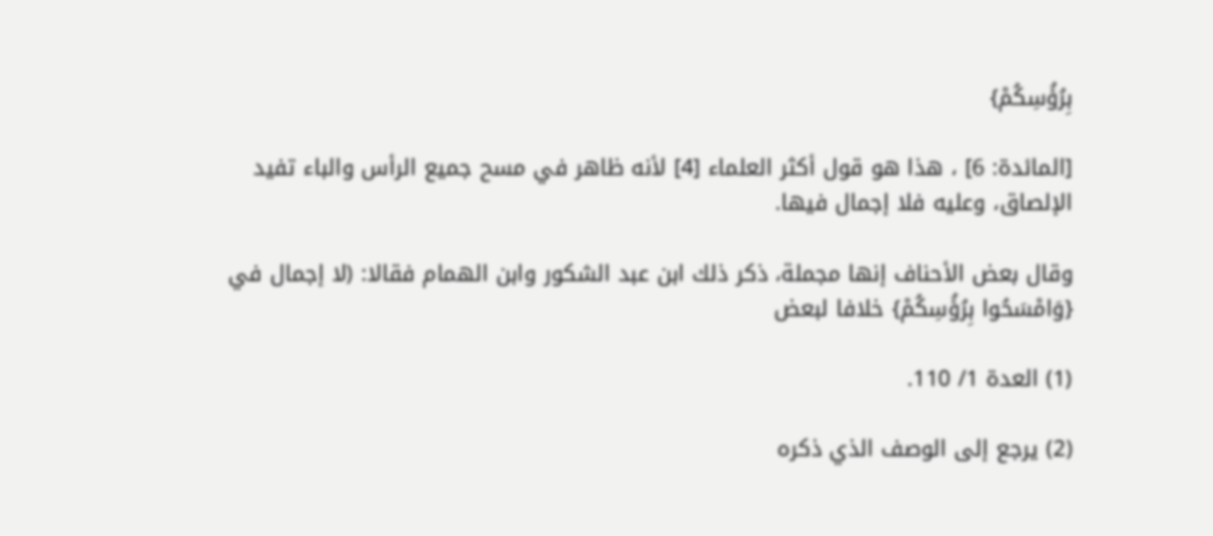بِرُؤُسِكُمْ}

[المائدة: 6] ، هذا هو قول أكثر العلماء [4] لأنه ظاهر في مسح جميع الرأس والباء تفيد الإلصاق، وعليه فلا إجمال فيها.

وقال بعض الأحناف إنها مجملة، ذكر ذلك ابن عبد الشكور وابن الهمام فقالا: (لا إجمال في {وَامْسَحُوا بِرُؤُسِكُمْ} خلافا لبعض

(1) العدة 1/ 110.

(2) يرجع إلى الوصف الذي ذكره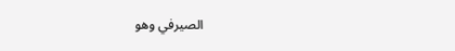الصيرفي وهو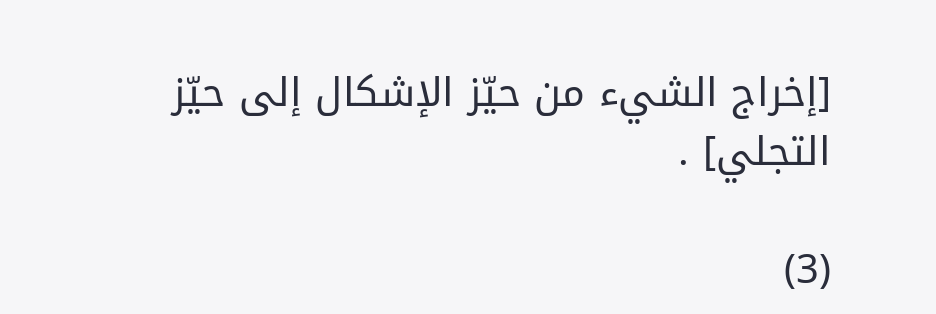[إخراج الشيء من حيّز الإشكال إلى حيّز التجلي] .

(3)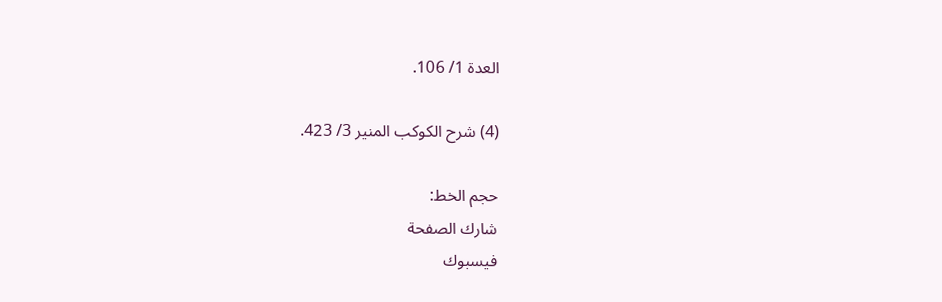العدة 1/ 106.

(4) شرح الكوكب المنير 3/ 423.

حجم الخط:
شارك الصفحة
فيسبوك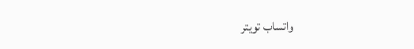واتساب تويتر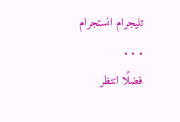تليجرام انستجرام
. . .
فضلًا انتظر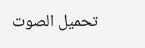تحميل الصوت